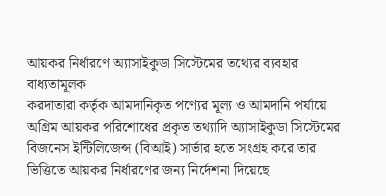আয়কর নির্ধারণে অ্যাসাইকুডা সিস্টেমের তথ্যের ব্যবহার বাধ্যতামূলক
করদাতারা কর্তৃক আমদানিকৃত পণ্যের মূল্য ও আমদানি পর্যায়ে অগ্রিম আয়কর পরিশোধের প্রকৃত তথ্যাদি অ্যাসাইকুডা সিস্টেমের বিজনেস ইন্টিলিজেন্স (বিআই) সার্ভার হতে সংগ্রহ করে তার ভিত্তিতে আয়কর নির্ধারণের জন্য নির্দেশনা দিয়েছে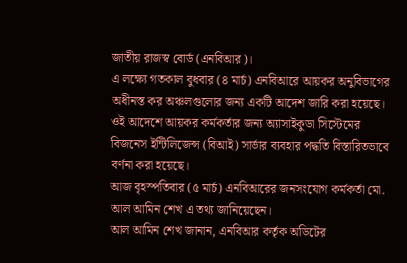জাতীয় রাজস্ব বোর্ড (এনবিআর)।
এ লক্ষ্যে গতকাল বুধবার (৪ মার্চ) এনবিআরে আয়কর অনুবিভাগের অধীনস্ত কর অঞ্চলগুলোর জন্য একটি আদেশ জারি করা হয়েছে। ওই আদেশে আয়কর কর্মকর্তার জন্য অ্যাসাইকুডা সিস্টেমের বিজনেস ইন্টিলিজেন্স (বিআই) সার্ভার ব্যবহার পদ্ধতি বিস্তারিতভাবে বর্ণনা করা হয়েছে।
আজ বৃহস্পতিবার (৫ মার্চ) এনবিআরের জনসংযোগ কর্মকর্তা মো. আল আমিন শেখ এ তথ্য জানিয়েছেন।
আল আমিন শেখ জানান, এনবিআর কর্তৃক অডিটের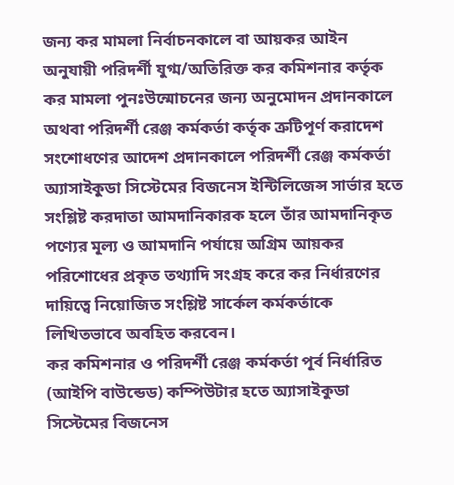জন্য কর মামলা নির্বাচনকালে বা আয়কর আইন অনুযায়ী পরিদর্শী যুগ্ম/অতিরিক্ত কর কমিশনার কর্তৃক কর মামলা পুনঃউন্মোচনের জন্য অনুমোদন প্রদানকালে অথবা পরিদর্শী রেঞ্জ কর্মকর্তা কর্তৃক ত্রুটিপূর্ণ করাদেশ সংশোধণের আদেশ প্রদানকালে পরিদর্শী রেঞ্জ কর্মকর্তা অ্যাসাইকুডা সিস্টেমের বিজনেস ইন্টিলিজেন্স সার্ভার হতে সংশ্লিষ্ট করদাতা আমদানিকারক হলে তাঁর আমদানিকৃত পণ্যের মূল্য ও আমদানি পর্যায়ে অগ্রিম আয়কর পরিশোধের প্রকৃত তথ্যাদি সংগ্রহ করে কর নির্ধারণের দায়িত্বে নিয়োজিত সংশ্লিষ্ট সার্কেল কর্মকর্তাকে লিখিতভাবে অবহিত করবেন।
কর কমিশনার ও পরিদর্শী রেঞ্জ কর্মকর্তা পূর্ব নির্ধারিত (আইপি বাউন্ডেড) কম্পিউটার হতে অ্যাসাইকুডা সিস্টেমের বিজনেস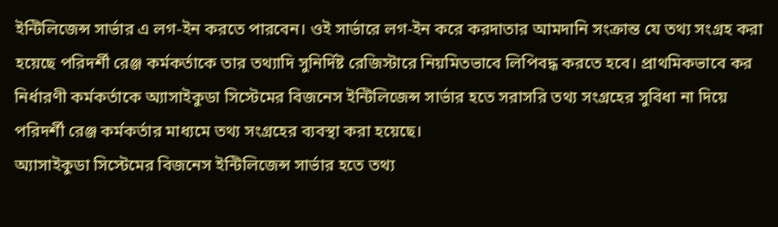ইন্টিলিজেন্স সার্ভার এ লগ-ইন করতে পারবেন। ওই সার্ভারে লগ-ইন করে করদাতার আমদানি সংক্রান্ত যে তথ্য সংগ্রহ করা হয়েছে পরিদর্শী রেঞ্জ কর্মকর্তাকে তার তথ্যাদি সুনির্দিষ্ট রেজিস্টারে নিয়মিতভাবে লিপিবদ্ধ করতে হবে। প্রাথমিকভাবে কর নির্ধারণী কর্মকর্তাকে অ্যাসাইকুডা সিস্টেমের বিজনেস ইন্টিলিজেন্স সার্ভার হতে সরাসরি তথ্য সংগ্রহের সুবিধা না দিয়ে পরিদর্শী রেঞ্জ কর্মকর্তার মাধ্যমে তথ্য সংগ্রহের ব্যবস্থা করা হয়েছে।
অ্যাসাইকুডা সিস্টেমের বিজনেস ইন্টিলিজেন্স সার্ভার হতে তথ্য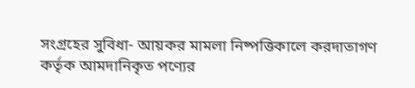সংগ্রহের সুবিধা- আয়কর মামলা নিষ্পত্তিকালে করদাতাগণ কর্তৃক আমদানিকৃত পণ্যের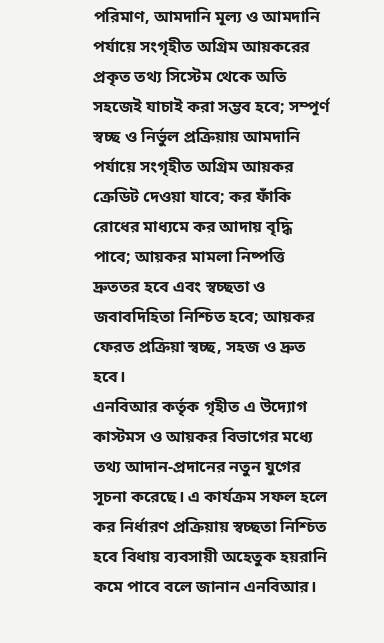পরিমাণ, আমদানি মূল্য ও আমদানি পর্যায়ে সংগৃহীত অগ্রিম আয়করের প্রকৃত তথ্য সিস্টেম থেকে অতি সহজেই যাচাই করা সম্ভব হবে; সম্পূর্ণ স্বচ্ছ ও নির্ভুল প্রক্রিয়ায় আমদানি পর্যায়ে সংগৃহীত অগ্রিম আয়কর ক্রেডিট দেওয়া যাবে; কর ফাঁকি রোধের মাধ্যমে কর আদায় বৃদ্ধি পাবে; আয়কর মামলা নিষ্পত্তি দ্রুততর হবে এবং স্বচ্ছতা ও জবাবদিহিতা নিশ্চিত হবে; আয়কর ফেরত প্রক্রিয়া স্বচ্ছ, সহজ ও দ্রুত হবে।
এনবিআর কর্তৃক গৃহীত এ উদ্যোগ কাস্টমস ও আয়কর বিভাগের মধ্যে তথ্য আদান-প্রদানের নতুন যুগের সূচনা করেছে। এ কার্যক্রম সফল হলে কর নির্ধারণ প্রক্রিয়ায় স্বচ্ছতা নিশ্চিত হবে বিধায় ব্যবসায়ী অহেতুক হয়রানি কমে পাবে বলে জানান এনবিআর।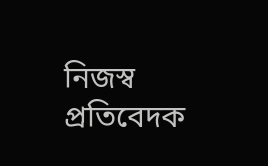নিজস্ব প্রতিবেদক